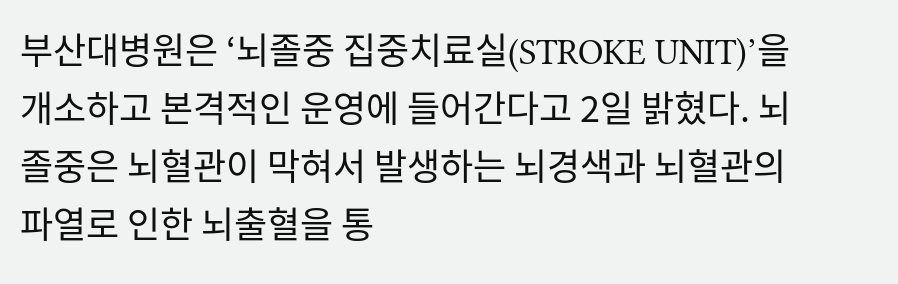부산대병원은 ‘뇌졸중 집중치료실(STROKE UNIT)’을 개소하고 본격적인 운영에 들어간다고 2일 밝혔다. 뇌졸중은 뇌혈관이 막혀서 발생하는 뇌경색과 뇌혈관의 파열로 인한 뇌출혈을 통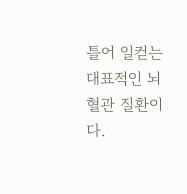틀어 일컫는 대표적인 뇌혈관 질환이다.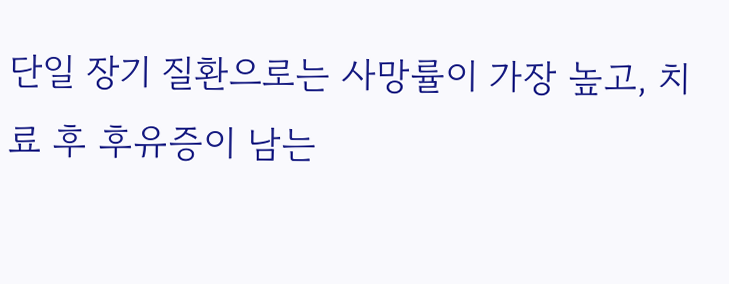단일 장기 질환으로는 사망률이 가장 높고, 치료 후 후유증이 남는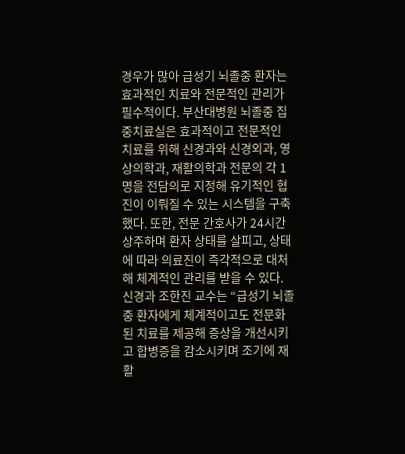경우가 많아 급성기 뇌졸중 환자는 효과적인 치료와 전문적인 관리가 필수적이다. 부산대병원 뇌졸중 집중치료실은 효과적이고 전문적인 치료를 위해 신경과와 신경외과, 영상의학과, 재활의학과 전문의 각 1명을 전담의로 지정해 유기적인 협진이 이뤄질 수 있는 시스템을 구축했다. 또한, 전문 간호사가 24시간 상주하며 환자 상태를 살피고, 상태에 따라 의료진이 즉각적으로 대처해 체계적인 관리를 받을 수 있다. 신경과 조한진 교수는 “급성기 뇌졸중 환자에게 체계적이고도 전문화된 치료를 제공해 증상을 개선시키고 합병증을 감소시키며 조기에 재활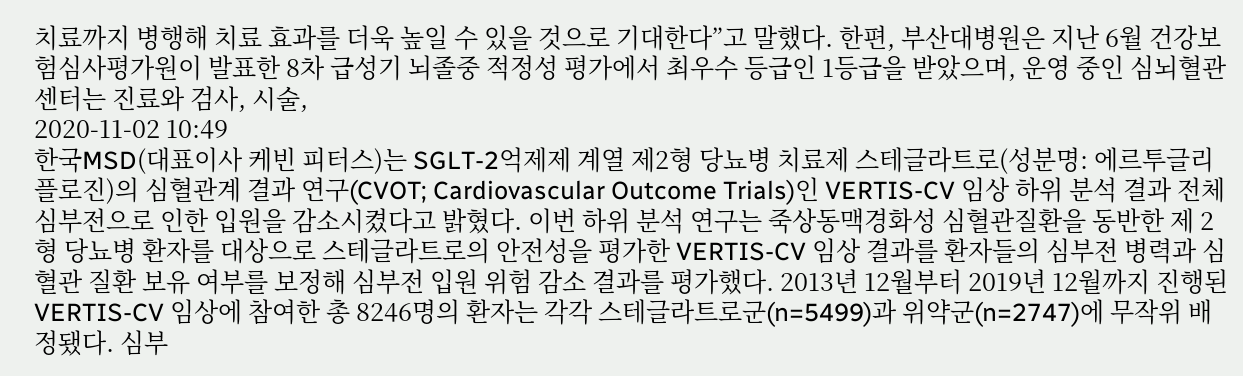치료까지 병행해 치료 효과를 더욱 높일 수 있을 것으로 기대한다”고 말했다. 한편, 부산대병원은 지난 6월 건강보험심사평가원이 발표한 8차 급성기 뇌졸중 적정성 평가에서 최우수 등급인 1등급을 받았으며, 운영 중인 심뇌혈관센터는 진료와 검사, 시술,
2020-11-02 10:49
한국MSD(대표이사 케빈 피터스)는 SGLT-2억제제 계열 제2형 당뇨병 치료제 스테글라트로(성분명: 에르투글리플로진)의 심혈관계 결과 연구(CVOT; Cardiovascular Outcome Trials)인 VERTIS-CV 임상 하위 분석 결과 전체 심부전으로 인한 입원을 감소시켰다고 밝혔다. 이번 하위 분석 연구는 죽상동맥경화성 심혈관질환을 동반한 제 2형 당뇨병 환자를 대상으로 스테글라트로의 안전성을 평가한 VERTIS-CV 임상 결과를 환자들의 심부전 병력과 심혈관 질환 보유 여부를 보정해 심부전 입원 위험 감소 결과를 평가했다. 2013년 12월부터 2019년 12월까지 진행된 VERTIS-CV 임상에 참여한 총 8246명의 환자는 각각 스테글라트로군(n=5499)과 위약군(n=2747)에 무작위 배정됐다. 심부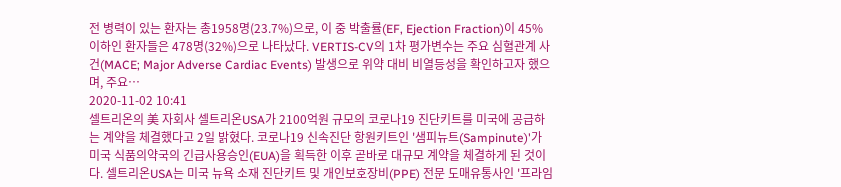전 병력이 있는 환자는 총1958명(23.7%)으로, 이 중 박출률(EF, Ejection Fraction)이 45% 이하인 환자들은 478명(32%)으로 나타났다. VERTIS-CV의 1차 평가변수는 주요 심혈관계 사건(MACE; Major Adverse Cardiac Events) 발생으로 위약 대비 비열등성을 확인하고자 했으며, 주요…
2020-11-02 10:41
셀트리온의 美 자회사 셀트리온USA가 2100억원 규모의 코로나19 진단키트를 미국에 공급하는 계약을 체결했다고 2일 밝혔다. 코로나19 신속진단 항원키트인 '샘피뉴트(Sampinute)'가 미국 식품의약국의 긴급사용승인(EUA)을 획득한 이후 곧바로 대규모 계약을 체결하게 된 것이다. 셀트리온USA는 미국 뉴욕 소재 진단키트 및 개인보호장비(PPE) 전문 도매유통사인 '프라임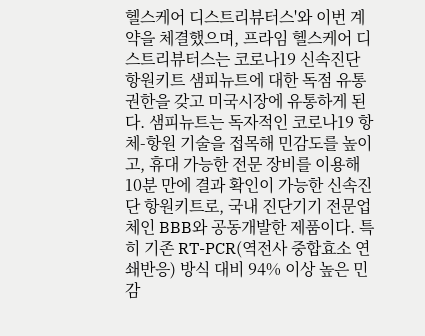헬스케어 디스트리뷰터스'와 이번 계약을 체결했으며, 프라임 헬스케어 디스트리뷰터스는 코로나19 신속진단 항원키트 샘피뉴트에 대한 독점 유통 권한을 갖고 미국시장에 유통하게 된다. 샘피뉴트는 독자적인 코로나19 항체-항원 기술을 접목해 민감도를 높이고, 휴대 가능한 전문 장비를 이용해 10분 만에 결과 확인이 가능한 신속진단 항원키트로, 국내 진단기기 전문업체인 BBB와 공동개발한 제품이다. 특히 기존 RT-PCR(역전사 중합효소 연쇄반응) 방식 대비 94% 이상 높은 민감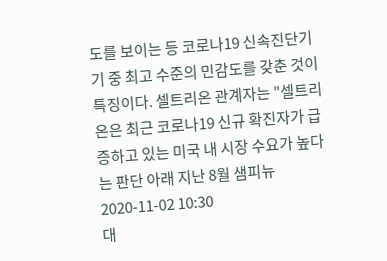도를 보이는 등 코로나19 신속진단기기 중 최고 수준의 민감도를 갖춘 것이 특징이다. 셀트리온 관계자는 "셀트리온은 최근 코로나19 신규 확진자가 급증하고 있는 미국 내 시장 수요가 높다는 판단 아래 지난 8월 샘피뉴
2020-11-02 10:30
대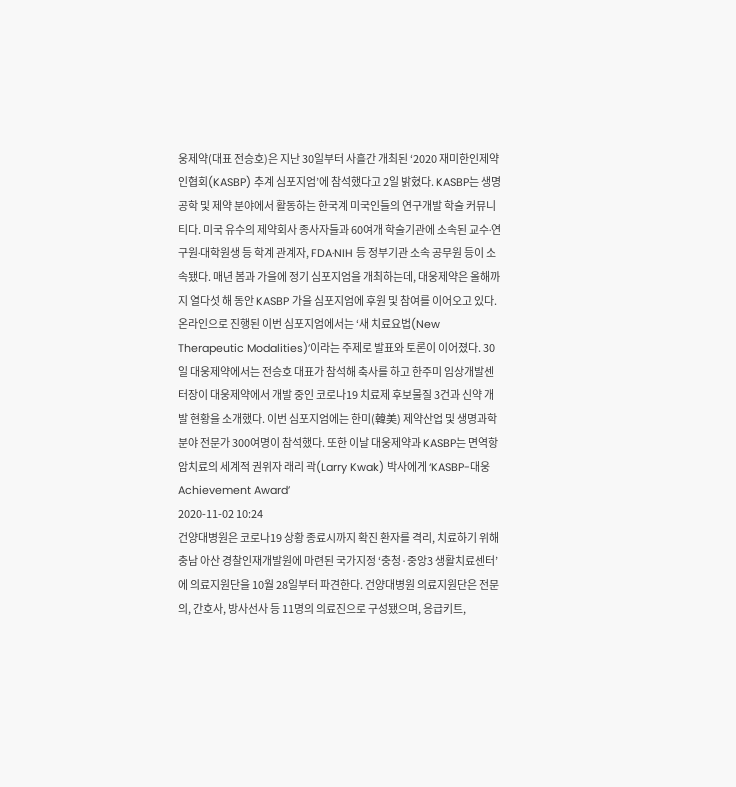웅제약(대표 전승호)은 지난 30일부터 사흘간 개최된 ‘2020 재미한인제약인협회(KASBP) 추계 심포지엄’에 참석했다고 2일 밝혔다. KASBP는 생명공학 및 제약 분야에서 활동하는 한국계 미국인들의 연구개발 학술 커뮤니티다. 미국 유수의 제약회사 종사자들과 60여개 학술기관에 소속된 교수∙연구원∙대학원생 등 학계 관계자, FDA∙NIH 등 정부기관 소속 공무원 등이 소속됐다. 매년 봄과 가을에 정기 심포지엄을 개최하는데, 대웅제약은 올해까지 열다섯 해 동안 KASBP 가을 심포지엄에 후원 및 참여를 이어오고 있다. 온라인으로 진행된 이번 심포지엄에서는 ‘새 치료요법(New Therapeutic Modalities)’이라는 주제로 발표와 토론이 이어졌다. 30일 대웅제약에서는 전승호 대표가 참석해 축사를 하고 한주미 임상개발센터장이 대웅제약에서 개발 중인 코로나19 치료제 후보물질 3건과 신약 개발 현황을 소개했다. 이번 심포지엄에는 한미(韓美) 제약산업 및 생명과학 분야 전문가 300여명이 참석했다. 또한 이날 대웅제약과 KASBP는 면역항암치료의 세계적 권위자 래리 곽(Larry Kwak) 박사에게 ‘KASBP-대웅 Achievement Award’
2020-11-02 10:24
건양대병원은 코로나19 상황 종료시까지 확진 환자를 격리, 치료하기 위해 충남 아산 경찰인재개발원에 마련된 국가지정 ‘충청·중앙3 생활치료센터’에 의료지원단을 10월 28일부터 파견한다. 건양대병원 의료지원단은 전문의, 간호사, 방사선사 등 11명의 의료진으로 구성됐으며, 응급키트,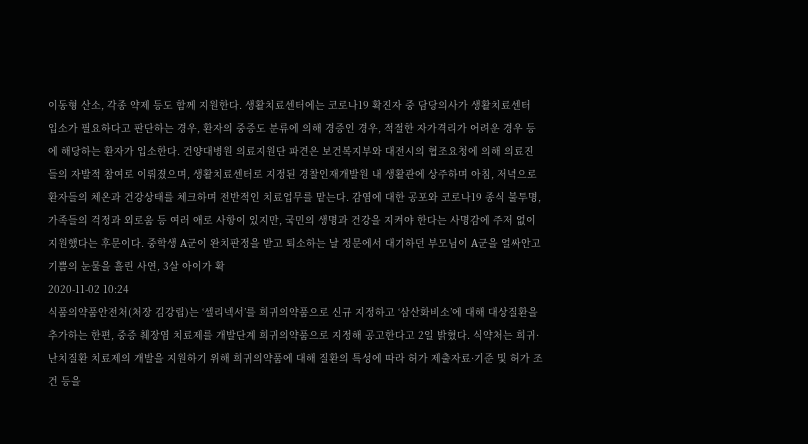이동형 산소, 각종 약제 등도 함께 지원한다. 생활치료센터에는 코로나19 확진자 중 담당의사가 생활치료센터 입소가 필요하다고 판단하는 경우, 환자의 중증도 분류에 의해 경증인 경우, 적절한 자가격리가 어려운 경우 등에 해당하는 환자가 입소한다. 건양대병원 의료지원단 파견은 보건복지부와 대전시의 협조요청에 의해 의료진들의 자발적 참여로 이뤄졌으며, 생활치료센터로 지정된 경찰인재개발원 내 생활관에 상주하며 아침, 저녁으로 환자들의 체온과 건강상태를 체크하며 전반적인 치료업무를 맡는다. 감염에 대한 공포와 코로나19 종식 불투명, 가족들의 걱정과 외로움 등 여러 애로 사항이 있지만, 국민의 생명과 건강을 지켜야 한다는 사명감에 주저 없이 지원했다는 후문이다. 중학생 A군이 완치판정을 받고 퇴소하는 날 정문에서 대기하던 부모님이 A군을 얼싸안고 기쁨의 눈물을 흘린 사연, 3살 아이가 확
2020-11-02 10:24
식품의약품안전처(처장 김강립)는 ‘셀리넥서’를 희귀의약품으로 신규 지정하고 ‘삼산화비소’에 대해 대상질환을 추가하는 한편, 중증 췌장염 치료제를 개발단계 희귀의약품으로 지정해 공고한다고 2일 밝혔다. 식약처는 희귀·난치질환 치료제의 개발을 지원하기 위해 희귀의약품에 대해 질환의 특성에 따라 허가 제출자료·기준 및 허가 조건 등을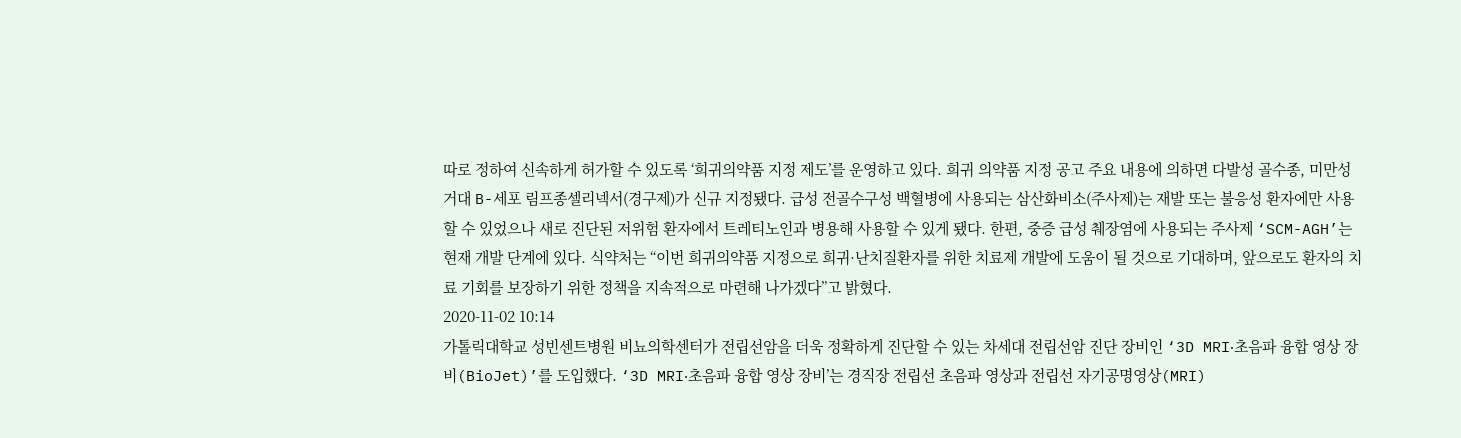따로 정하여 신속하게 허가할 수 있도록 ‘희귀의약품 지정 제도’를 운영하고 있다. 희귀 의약품 지정 공고 주요 내용에 의하면 다발성 골수종, 미만성 거대 B-세포 림프종셀리넥서(경구제)가 신규 지정됐다. 급성 전골수구성 백혈병에 사용되는 삼산화비소(주사제)는 재발 또는 불응성 환자에만 사용할 수 있었으나 새로 진단된 저위험 환자에서 트레티노인과 병용해 사용할 수 있게 됐다. 한편, 중증 급성 췌장염에 사용되는 주사제 ‘SCM-AGH’는 현재 개발 단계에 있다. 식약처는 “이번 희귀의약품 지정으로 희귀·난치질환자를 위한 치료제 개발에 도움이 될 것으로 기대하며, 앞으로도 환자의 치료 기회를 보장하기 위한 정책을 지속적으로 마련해 나가겠다”고 밝혔다.
2020-11-02 10:14
가톨릭대학교 성빈센트병원 비뇨의학센터가 전립선암을 더욱 정확하게 진단할 수 있는 차세대 전립선암 진단 장비인 ‘3D MRI‧초음파 융합 영상 장비(BioJet)’를 도입했다. ‘3D MRI‧초음파 융합 영상 장비’는 경직장 전립선 초음파 영상과 전립선 자기공명영상(MRI)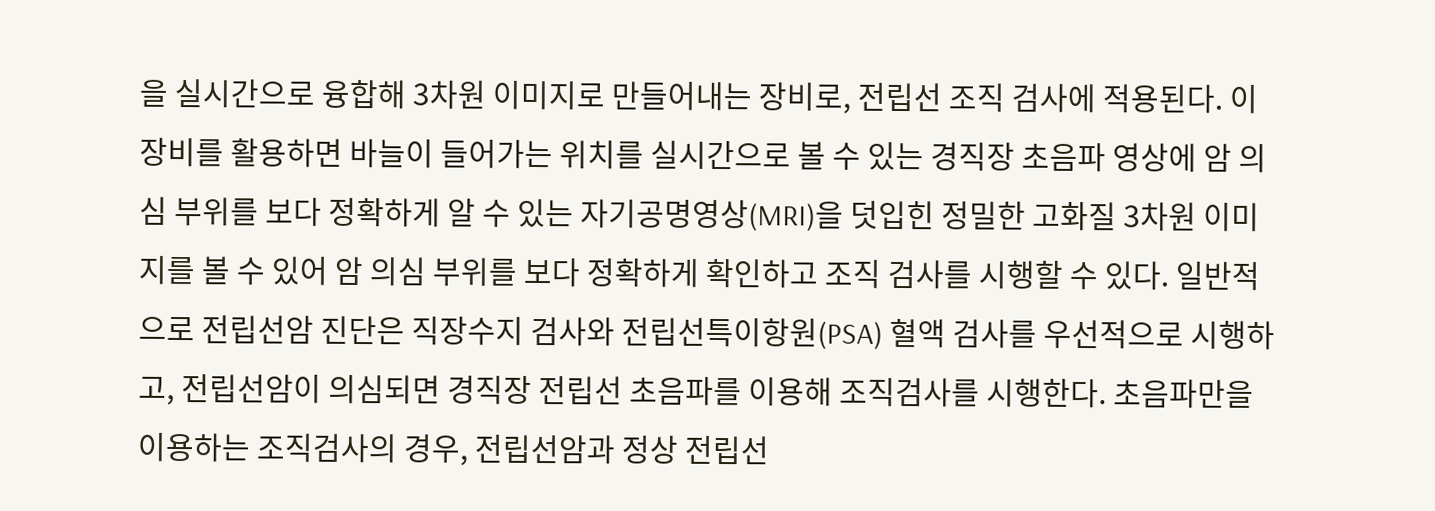을 실시간으로 융합해 3차원 이미지로 만들어내는 장비로, 전립선 조직 검사에 적용된다. 이 장비를 활용하면 바늘이 들어가는 위치를 실시간으로 볼 수 있는 경직장 초음파 영상에 암 의심 부위를 보다 정확하게 알 수 있는 자기공명영상(MRI)을 덧입힌 정밀한 고화질 3차원 이미지를 볼 수 있어 암 의심 부위를 보다 정확하게 확인하고 조직 검사를 시행할 수 있다. 일반적으로 전립선암 진단은 직장수지 검사와 전립선특이항원(PSA) 혈액 검사를 우선적으로 시행하고, 전립선암이 의심되면 경직장 전립선 초음파를 이용해 조직검사를 시행한다. 초음파만을 이용하는 조직검사의 경우, 전립선암과 정상 전립선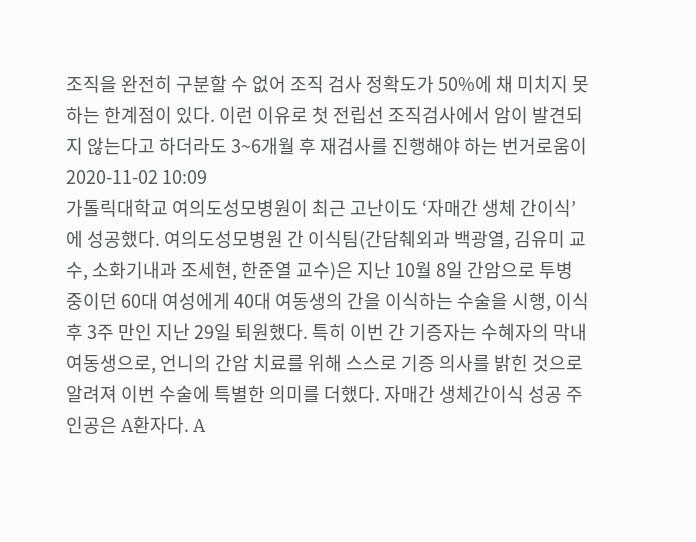조직을 완전히 구분할 수 없어 조직 검사 정확도가 50%에 채 미치지 못하는 한계점이 있다. 이런 이유로 첫 전립선 조직검사에서 암이 발견되지 않는다고 하더라도 3~6개월 후 재검사를 진행해야 하는 번거로움이
2020-11-02 10:09
가톨릭대학교 여의도성모병원이 최근 고난이도 ‘자매간 생체 간이식’에 성공했다. 여의도성모병원 간 이식팀(간담췌외과 백광열, 김유미 교수, 소화기내과 조세현, 한준열 교수)은 지난 10월 8일 간암으로 투병 중이던 60대 여성에게 40대 여동생의 간을 이식하는 수술을 시행, 이식 후 3주 만인 지난 29일 퇴원했다. 특히 이번 간 기증자는 수혜자의 막내 여동생으로, 언니의 간암 치료를 위해 스스로 기증 의사를 밝힌 것으로 알려져 이번 수술에 특별한 의미를 더했다. 자매간 생체간이식 성공 주인공은 A환자다. A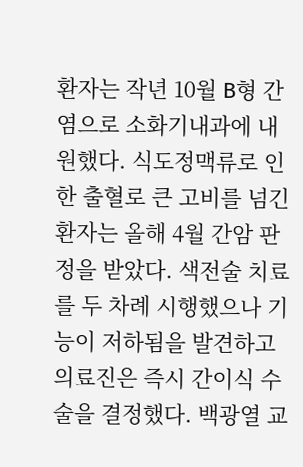환자는 작년 10월 B형 간염으로 소화기내과에 내원했다. 식도정맥류로 인한 출혈로 큰 고비를 넘긴 환자는 올해 4월 간암 판정을 받았다. 색전술 치료를 두 차례 시행했으나 기능이 저하됨을 발견하고 의료진은 즉시 간이식 수술을 결정했다. 백광열 교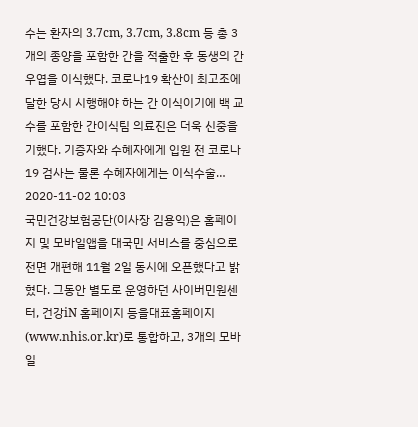수는 환자의 3.7cm, 3.7cm, 3.8cm 등 총 3개의 종양을 포함한 간을 적출한 후 동생의 간우엽을 이식했다. 코로나19 확산이 최고조에 달한 당시 시행해야 하는 간 이식이기에 백 교수를 포함한 간이식팀 의료진은 더욱 신중을 기했다. 기증자와 수혜자에게 입원 전 코로나19 검사는 물론 수혜자에게는 이식수술…
2020-11-02 10:03
국민건강보험공단(이사장 김용익)은 홈페이지 및 모바일앱을 대국민 서비스를 중심으로 전면 개편해 11월 2일 동시에 오픈했다고 밝혔다. 그동안 별도로 운영하던 사이버민원센터, 건강iN 홈페이지 등을대표홈페이지(www.nhis.or.kr)로 통합하고, 3개의 모바일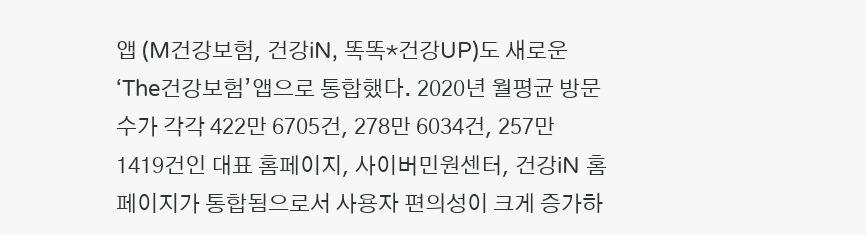앱 (M건강보험, 건강iN, 똑똑*건강UP)도 새로운 ‘The건강보험’앱으로 통합했다. 2020년 월평균 방문 수가 각각 422만 6705건, 278만 6034건, 257만 1419건인 대표 홈페이지, 사이버민원센터, 건강iN 홈페이지가 통합됨으로서 사용자 편의성이 크게 증가하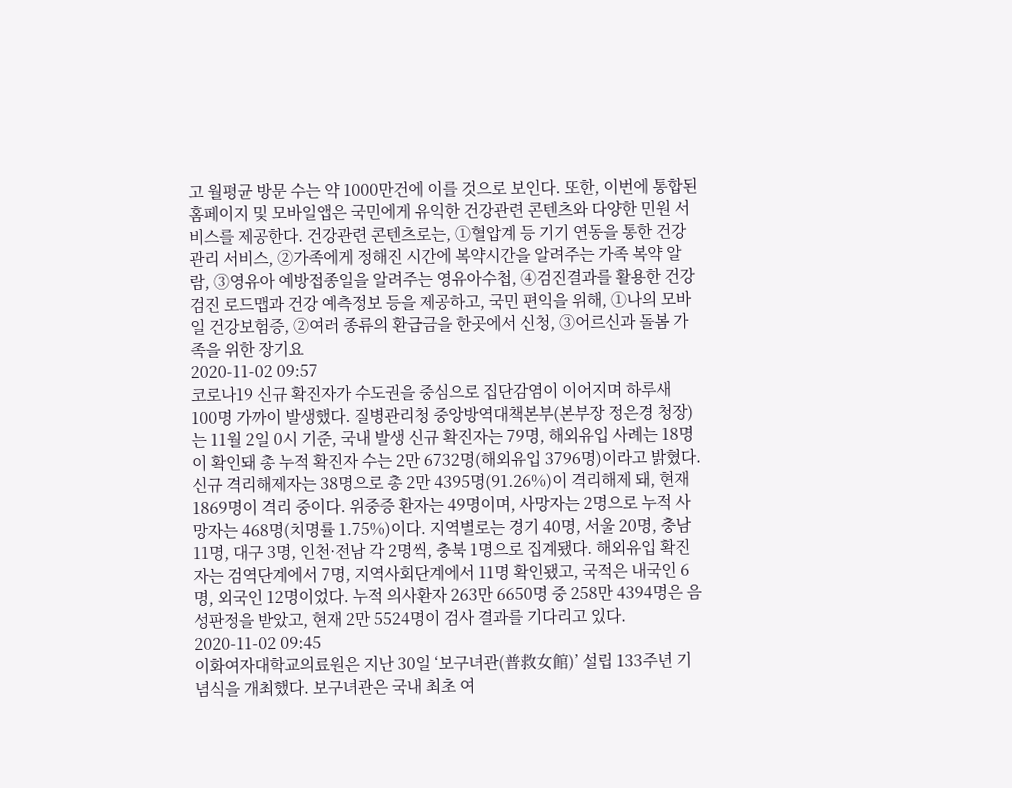고 월평균 방문 수는 약 1000만건에 이를 것으로 보인다. 또한, 이번에 통합된 홈페이지 및 모바일앱은 국민에게 유익한 건강관련 콘텐츠와 다양한 민원 서비스를 제공한다. 건강관련 콘텐츠로는, ①혈압계 등 기기 연동을 통한 건강관리 서비스, ②가족에게 정해진 시간에 복약시간을 알려주는 가족 복약 알람, ③영유아 예방접종일을 알려주는 영유아수첩, ④검진결과를 활용한 건강검진 로드맵과 건강 예측정보 등을 제공하고, 국민 편익을 위해, ①나의 모바일 건강보험증, ②여러 종류의 환급금을 한곳에서 신청, ③어르신과 돌봄 가족을 위한 장기요
2020-11-02 09:57
코로나19 신규 확진자가 수도권을 중심으로 집단감염이 이어지며 하루새 100명 가까이 발생했다. 질병관리청 중앙방역대책본부(본부장 정은경 청장)는 11월 2일 0시 기준, 국내 발생 신규 확진자는 79명, 해외유입 사례는 18명이 확인돼 총 누적 확진자 수는 2만 6732명(해외유입 3796명)이라고 밝혔다. 신규 격리해제자는 38명으로 총 2만 4395명(91.26%)이 격리해제 돼, 현재 1869명이 격리 중이다. 위중증 환자는 49명이며, 사망자는 2명으로 누적 사망자는 468명(치명률 1.75%)이다. 지역별로는 경기 40명, 서울 20명, 충남 11명, 대구 3명, 인천·전남 각 2명씩, 충북 1명으로 집계됐다. 해외유입 확진자는 검역단계에서 7명, 지역사회단계에서 11명 확인됐고, 국적은 내국인 6명, 외국인 12명이었다. 누적 의사환자 263만 6650명 중 258만 4394명은 음성판정을 받았고, 현재 2만 5524명이 검사 결과를 기다리고 있다.
2020-11-02 09:45
이화여자대학교의료원은 지난 30일 ‘보구녀관(普救女館)’ 설립 133주년 기념식을 개최했다. 보구녀관은 국내 최초 여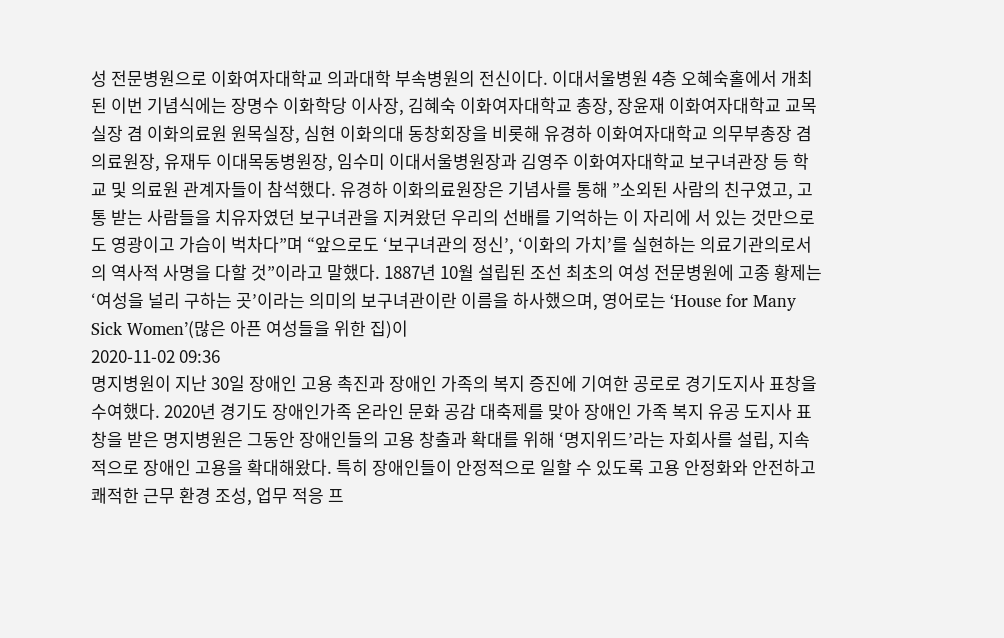성 전문병원으로 이화여자대학교 의과대학 부속병원의 전신이다. 이대서울병원 4층 오혜숙홀에서 개최된 이번 기념식에는 장명수 이화학당 이사장, 김혜숙 이화여자대학교 총장, 장윤재 이화여자대학교 교목실장 겸 이화의료원 원목실장, 심현 이화의대 동창회장을 비롯해 유경하 이화여자대학교 의무부총장 겸 의료원장, 유재두 이대목동병원장, 임수미 이대서울병원장과 김영주 이화여자대학교 보구녀관장 등 학교 및 의료원 관계자들이 참석했다. 유경하 이화의료원장은 기념사를 통해 ”소외된 사람의 친구였고, 고통 받는 사람들을 치유자였던 보구녀관을 지켜왔던 우리의 선배를 기억하는 이 자리에 서 있는 것만으로도 영광이고 가슴이 벅차다”며 “앞으로도 ‘보구녀관의 정신’, ‘이화의 가치’를 실현하는 의료기관의로서의 역사적 사명을 다할 것”이라고 말했다. 1887년 10월 설립된 조선 최초의 여성 전문병원에 고종 황제는 ‘여성을 널리 구하는 곳’이라는 의미의 보구녀관이란 이름을 하사했으며, 영어로는 ‘House for Many Sick Women’(많은 아픈 여성들을 위한 집)이
2020-11-02 09:36
명지병원이 지난 30일 장애인 고용 촉진과 장애인 가족의 복지 증진에 기여한 공로로 경기도지사 표창을 수여했다. 2020년 경기도 장애인가족 온라인 문화 공감 대축제를 맞아 장애인 가족 복지 유공 도지사 표창을 받은 명지병원은 그동안 장애인들의 고용 창출과 확대를 위해 ‘명지위드’라는 자회사를 설립, 지속적으로 장애인 고용을 확대해왔다. 특히 장애인들이 안정적으로 일할 수 있도록 고용 안정화와 안전하고 쾌적한 근무 환경 조성, 업무 적응 프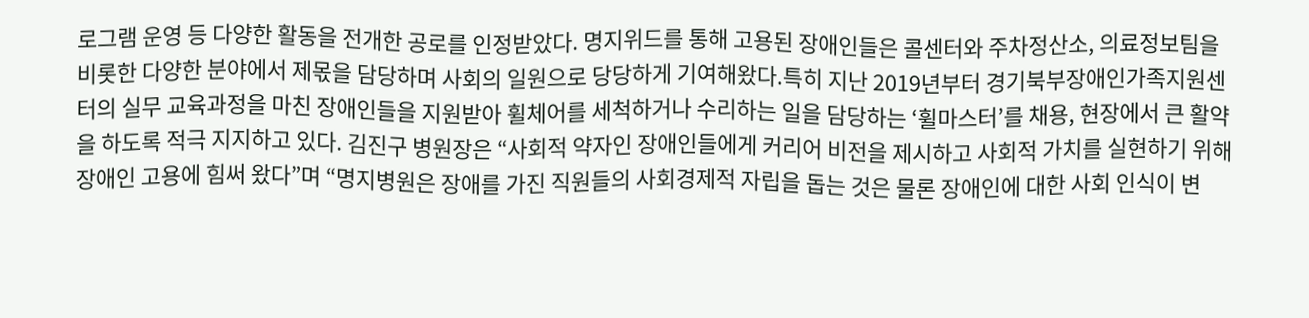로그램 운영 등 다양한 활동을 전개한 공로를 인정받았다. 명지위드를 통해 고용된 장애인들은 콜센터와 주차정산소, 의료정보팀을 비롯한 다양한 분야에서 제몫을 담당하며 사회의 일원으로 당당하게 기여해왔다.특히 지난 2019년부터 경기북부장애인가족지원센터의 실무 교육과정을 마친 장애인들을 지원받아 휠체어를 세척하거나 수리하는 일을 담당하는 ‘휠마스터’를 채용, 현장에서 큰 활약을 하도록 적극 지지하고 있다. 김진구 병원장은 “사회적 약자인 장애인들에게 커리어 비전을 제시하고 사회적 가치를 실현하기 위해 장애인 고용에 힘써 왔다”며 “명지병원은 장애를 가진 직원들의 사회경제적 자립을 돕는 것은 물론 장애인에 대한 사회 인식이 변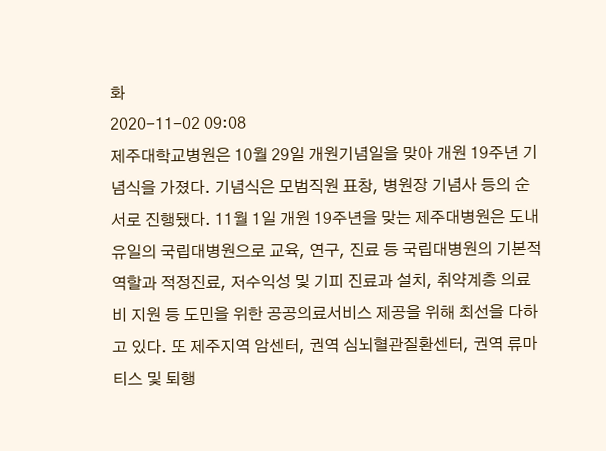화
2020-11-02 09:08
제주대학교병원은 10월 29일 개원기념일을 맞아 개원 19주년 기념식을 가졌다. 기념식은 모범직원 표창, 병원장 기념사 등의 순서로 진행됐다. 11월 1일 개원 19주년을 맞는 제주대병원은 도내 유일의 국립대병원으로 교육, 연구, 진료 등 국립대병원의 기본적 역할과 적정진료, 저수익성 및 기피 진료과 설치, 취약계층 의료비 지원 등 도민을 위한 공공의료서비스 제공을 위해 최선을 다하고 있다. 또 제주지역 암센터, 권역 심뇌혈관질환센터, 권역 류마티스 및 퇴행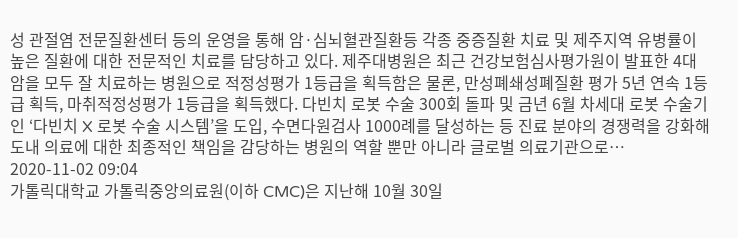성 관절염 전문질환센터 등의 운영을 통해 암·심뇌혈관질환등 각종 중증질환 치료 및 제주지역 유병률이 높은 질환에 대한 전문적인 치료를 담당하고 있다. 제주대병원은 최근 건강보험심사평가원이 발표한 4대 암을 모두 잘 치료하는 병원으로 적정성평가 1등급을 획득함은 물론, 만성폐쇄성폐질환 평가 5년 연속 1등급 획득, 마취적정성평가 1등급을 획득했다. 다빈치 로봇 수술 300회 돌파 및 금년 6월 차세대 로봇 수술기인 ‘다빈치 X 로봇 수술 시스템’을 도입, 수면다원검사 1000례를 달성하는 등 진료 분야의 경쟁력을 강화해 도내 의료에 대한 최종적인 책임을 감당하는 병원의 역할 뿐만 아니라 글로벌 의료기관으로…
2020-11-02 09:04
가톨릭대학교 가톨릭중앙의료원(이하 CMC)은 지난해 10월 30일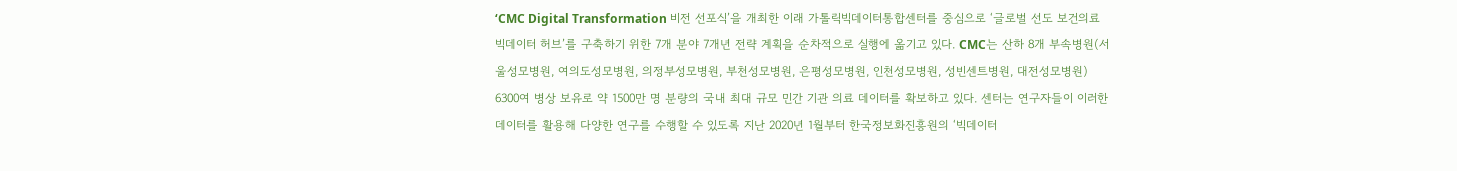‘CMC Digital Transformation 비전 선포식’을 개최한 이래 가톨릭빅데이터통합센터를 중심으로 ‘글로벌 선도 보건의료 빅데이터 허브’를 구축하기 위한 7개 분야 7개년 전략 계획을 순차적으로 실행에 옮기고 있다. CMC는 산하 8개 부속병원(서울성모병원, 여의도성모병원, 의정부성모병원, 부천성모병원, 은평성모병원, 인천성모병원, 성빈센트병원, 대전성모병원) 6300여 병상 보유로 약 1500만 명 분량의 국내 최대 규모 민간 기관 의료 데이터를 확보하고 있다. 센터는 연구자들이 이러한 데이터를 활용해 다양한 연구를 수행할 수 있도록 지난 2020년 1월부터 한국정보화진흥원의 ‘빅데이터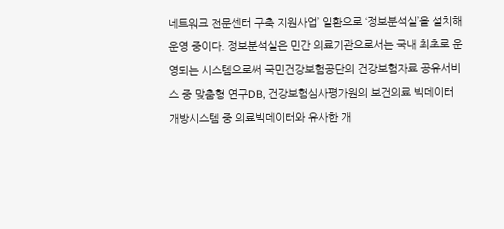네트워크 전문센터 구축 지원사업’ 일환으로 ‘정보분석실’을 설치해 운영 중이다. 정보분석실은 민간 의료기관으로서는 국내 최초로 운영되는 시스템으로써 국민건강보험공단의 건강보험자료 공유서비스 중 맞춤형 연구DB, 건강보험심사평가원의 보건의료 빅데이터 개방시스템 중 의료빅데이터와 유사한 개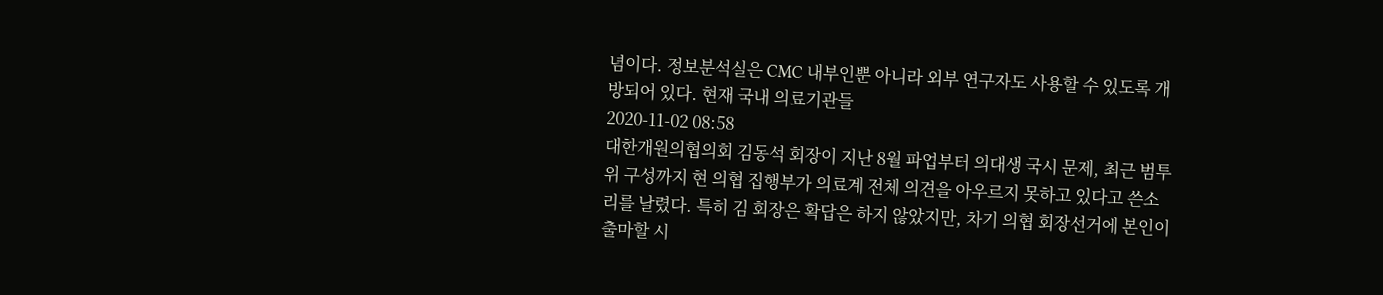념이다. 정보분석실은 CMC 내부인뿐 아니라 외부 연구자도 사용할 수 있도록 개방되어 있다. 현재 국내 의료기관들
2020-11-02 08:58
대한개원의협의회 김동석 회장이 지난 8월 파업부터 의대생 국시 문제, 최근 범투위 구성까지 현 의협 집행부가 의료계 전체 의견을 아우르지 못하고 있다고 쓴소리를 날렸다. 특히 김 회장은 확답은 하지 않았지만, 차기 의협 회장선거에 본인이 출마할 시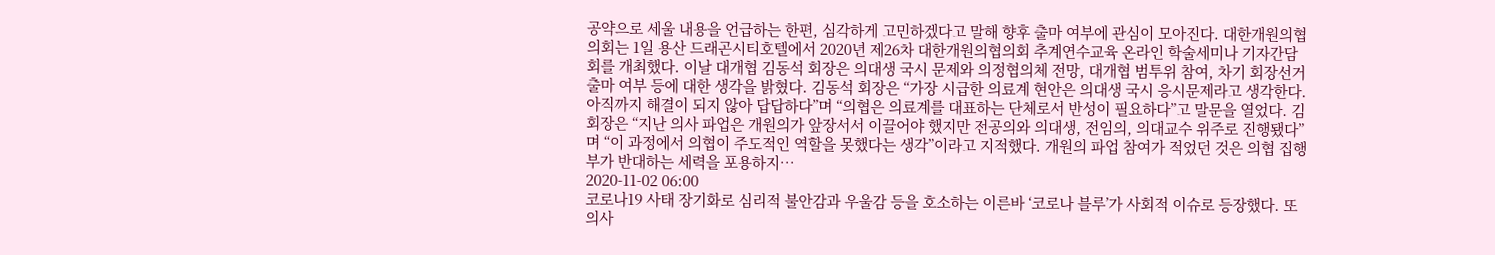공약으로 세울 내용을 언급하는 한편, 심각하게 고민하겠다고 말해 향후 출마 여부에 관심이 모아진다. 대한개원의협의회는 1일 용산 드래곤시티호텔에서 2020년 제26차 대한개원의협의회 추계연수교육 온라인 학술세미나 기자간담회를 개최했다. 이날 대개협 김동석 회장은 의대생 국시 문제와 의정협의체 전망, 대개협 범투위 참여, 차기 회장선거 출마 여부 등에 대한 생각을 밝혔다. 김동석 회장은 “가장 시급한 의료계 현안은 의대생 국시 응시문제라고 생각한다. 아직까지 해결이 되지 않아 답답하다”며 “의협은 의료계를 대표하는 단체로서 반성이 필요하다”고 말문을 열었다. 김 회장은 “지난 의사 파업은 개원의가 앞장서서 이끌어야 했지만 전공의와 의대생, 전임의, 의대교수 위주로 진행됐다”며 “이 과정에서 의협이 주도적인 역할을 못했다는 생각”이라고 지적했다. 개원의 파업 참여가 적었던 것은 의협 집행부가 반대하는 세력을 포용하지…
2020-11-02 06:00
코로나19 사태 장기화로 심리적 불안감과 우울감 등을 호소하는 이른바 ‘코로나 블루’가 사회적 이슈로 등장했다. 또 의사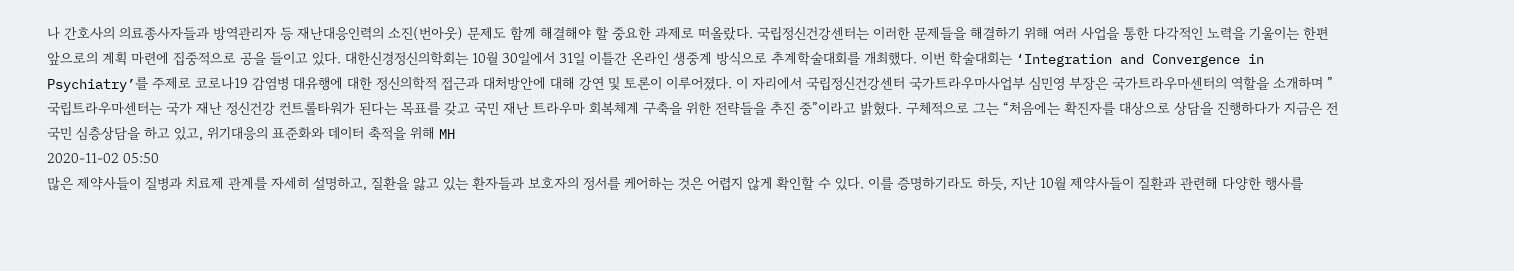나 간호사의 의료종사자들과 방역관리자 등 재난대응인력의 소진(번아웃) 문제도 함께 해결해야 할 중요한 과제로 떠올랐다. 국립정신건강센터는 이러한 문제들을 해결하기 위해 여러 사업을 통한 다각적인 노력을 기울이는 한편 앞으로의 계획 마련에 집중적으로 공을 들이고 있다. 대한신경정신의학회는 10월 30일에서 31일 이틀간 온라인 생중계 방식으로 추계학술대회를 개최했다. 이번 학술대회는 ‘Integration and Convergence in Psychiatry’를 주제로 코로나19 감염병 대유행에 대한 정신의학적 접근과 대처방안에 대해 강연 및 토론이 이루어졌다. 이 자리에서 국립정신건강센터 국가트라우마사업부 심민영 부장은 국가트라우마센터의 역할을 소개하며 ”국립트라우마센터는 국가 재난 정신건강 컨트롤타워가 된다는 목표를 갖고 국민 재난 트라우마 회복체계 구축을 위한 전략들을 추진 중”이라고 밝혔다. 구체적으로 그는 “처음에는 확진자를 대상으로 상담을 진행하다가 지금은 전 국민 심층상담을 하고 있고, 위기대응의 표준화와 데이터 축적을 위해 MH
2020-11-02 05:50
많은 제약사들이 질병과 치료제 관계를 자세히 설명하고, 질환을 앓고 있는 환자들과 보호자의 정서를 케어하는 것은 어렵지 않게 확인할 수 있다. 이를 증명하기라도 하듯, 지난 10월 제약사들이 질환과 관련해 다양한 행사를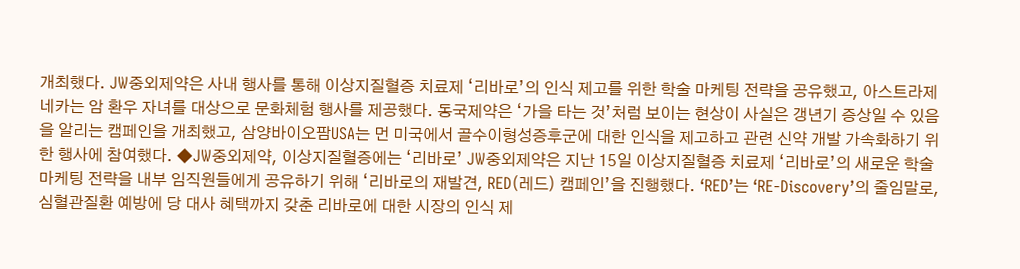개최했다. JW중외제약은 사내 행사를 통해 이상지질혈증 치료제 ‘리바로’의 인식 제고를 위한 학술 마케팅 전략을 공유했고, 아스트라제네카는 암 환우 자녀를 대상으로 문화체험 행사를 제공했다. 동국제약은 ‘가을 타는 것’처럼 보이는 현상이 사실은 갱년기 증상일 수 있음을 알리는 캠페인을 개최했고, 삼양바이오팜USA는 먼 미국에서 골수이형성증후군에 대한 인식을 제고하고 관련 신약 개발 가속화하기 위한 행사에 참여했다. ◆JW중외제약, 이상지질혈증에는 ‘리바로’ JW중외제약은 지난 15일 이상지질혈증 치료제 ‘리바로’의 새로운 학술 마케팅 전략을 내부 임직원들에게 공유하기 위해 ‘리바로의 재발견, RED(레드) 캠페인’을 진행했다. ‘RED’는 ‘RE-Discovery’의 줄임말로, 심혈관질환 예방에 당 대사 혜택까지 갖춘 리바로에 대한 시장의 인식 제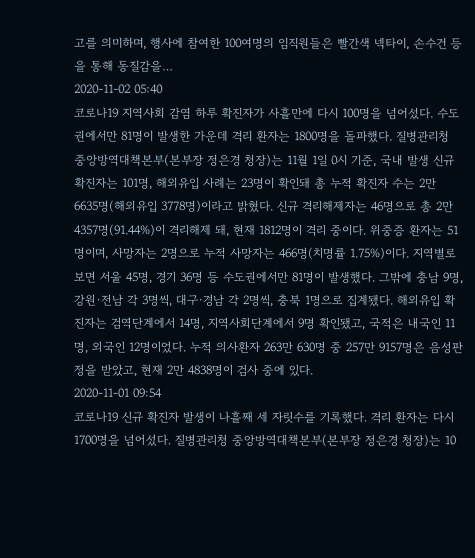고를 의미하며, 행사에 참여한 100여명의 임직원들은 빨간색 넥타이, 손수건 등을 통해 동질감을…
2020-11-02 05:40
코로나19 지역사회 감염 하루 확진자가 사흘만에 다시 100명을 넘어섰다. 수도권에서만 81명이 발생한 가운데 격리 환자는 1800명을 돌파했다. 질병관리청 중앙방역대책본부(본부장 정은경 청장)는 11월 1일 0시 기준, 국내 발생 신규 확진자는 101명, 해외유입 사례는 23명이 확인돼 총 누적 확진자 수는 2만 6635명(해외유입 3778명)이라고 밝혔다. 신규 격리해제자는 46명으로 총 2만 4357명(91.44%)이 격리해제 돼, 현재 1812명이 격리 중이다. 위중증 환자는 51명이며, 사망자는 2명으로 누적 사망자는 466명(치명률 1.75%)이다. 지역별로 보면 서울 45명, 경기 36명 등 수도권에서만 81명이 발생했다. 그밖에 충남 9명, 강원·전남 각 3명씩, 대구·경남 각 2명씩, 충북 1명으로 집계됐다. 해외유입 확진자는 검역단계에서 14명, 지역사회단계에서 9명 확인됐고, 국적은 내국인 11명, 외국인 12명이었다. 누적 의사환자 263만 630명 중 257만 9157명은 음성판정을 받았고, 현재 2만 4838명이 검사 중에 있다.
2020-11-01 09:54
코로나19 신규 확진자 발생이 나흘째 세 자릿수를 기록했다. 격리 환자는 다시 1700명을 넘어섰다. 질병관리청 중앙방역대책본부(본부장 정은경 청장)는 10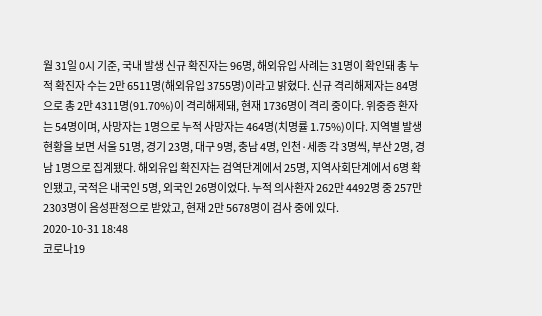월 31일 0시 기준, 국내 발생 신규 확진자는 96명, 해외유입 사례는 31명이 확인돼 총 누적 확진자 수는 2만 6511명(해외유입 3755명)이라고 밝혔다. 신규 격리해제자는 84명으로 총 2만 4311명(91.70%)이 격리해제돼, 현재 1736명이 격리 중이다. 위중증 환자는 54명이며, 사망자는 1명으로 누적 사망자는 464명(치명률 1.75%)이다. 지역별 발생 현황을 보면 서울 51명, 경기 23명, 대구 9명, 충남 4명, 인천·세종 각 3명씩, 부산 2명, 경남 1명으로 집계됐다. 해외유입 확진자는 검역단계에서 25명, 지역사회단계에서 6명 확인됐고, 국적은 내국인 5명, 외국인 26명이었다. 누적 의사환자 262만 4492명 중 257만 2303명이 음성판정으로 받았고, 현재 2만 5678명이 검사 중에 있다.
2020-10-31 18:48
코로나19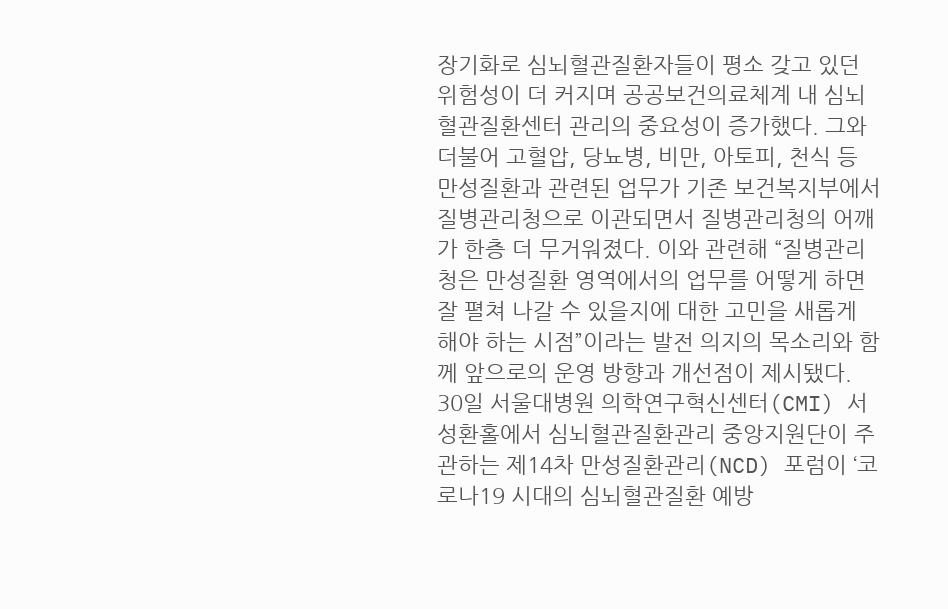장기화로 심뇌혈관질환자들이 평소 갖고 있던 위험성이 더 커지며 공공보건의료체계 내 심뇌혈관질환센터 관리의 중요성이 증가했다. 그와 더불어 고혈압, 당뇨병, 비만, 아토피, 천식 등 만성질환과 관련된 업무가 기존 보건복지부에서 질병관리청으로 이관되면서 질병관리청의 어깨가 한층 더 무거워졌다. 이와 관련해 “질병관리청은 만성질환 영역에서의 업무를 어떻게 하면 잘 펼쳐 나갈 수 있을지에 대한 고민을 새롭게 해야 하는 시점”이라는 발전 의지의 목소리와 함께 앞으로의 운영 방향과 개선점이 제시됐다. 30일 서울대병원 의학연구혁신센터(CMI) 서성환홀에서 심뇌혈관질환관리 중앙지원단이 주관하는 제14차 만성질환관리(NCD) 포럼이 ‘코로나19 시대의 심뇌혈관질환 예방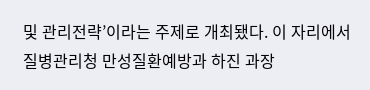및 관리전략’이라는 주제로 개최됐다. 이 자리에서 질병관리청 만성질환예방과 하진 과장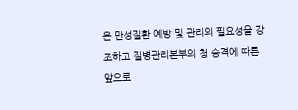은 만성질환 예방 및 관리의 필요성을 강조하고 질병관리본부의 청 승격에 따른 앞으로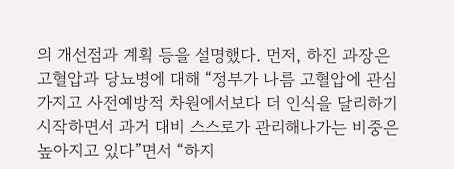의 개선점과 계획 등을 설명했다. 먼저, 하진 과장은 고혈압과 당뇨병에 대해 “정부가 나름 고혈압에 관심 가지고 사전예방적 차원에서보다 더 인식을 달리하기 시작하면서 과거 대비 스스로가 관리해나가는 비중은 높아지고 있다”면서 “하지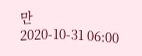만
2020-10-31 06:00